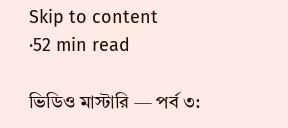Skip to content
·52 min read

ভিডিও মাস্টারি — পর্ব ৩: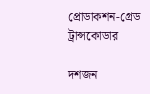প্রোডাকশন-গ্রেড ট্রান্সকোডার

দশজন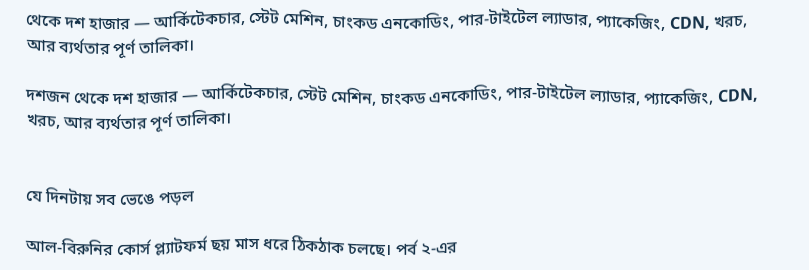থেকে দশ হাজার — আর্কিটেকচার, স্টেট মেশিন, চাংকড এনকোডিং, পার-টাইটেল ল্যাডার, প্যাকেজিং, CDN, খরচ, আর ব্যর্থতার পূর্ণ তালিকা।

দশজন থেকে দশ হাজার — আর্কিটেকচার, স্টেট মেশিন, চাংকড এনকোডিং, পার-টাইটেল ল্যাডার, প্যাকেজিং, CDN, খরচ, আর ব্যর্থতার পূর্ণ তালিকা।


যে দিনটায় সব ভেঙে পড়ল

আল-বিরুনির কোর্স প্ল্যাটফর্ম ছয় মাস ধরে ঠিকঠাক চলছে। পর্ব ২-এর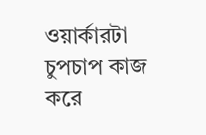ওয়ার্কারটা চুপচাপ কাজ করে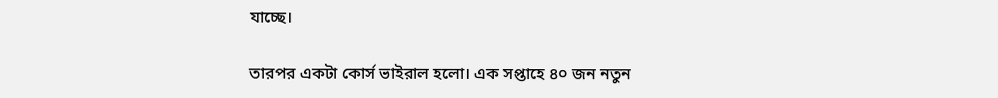যাচ্ছে।

তারপর একটা কোর্স ভাইরাল হলো। এক সপ্তাহে ৪০ জন নতুন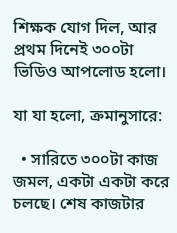শিক্ষক যোগ দিল, আর প্রথম দিনেই ৩০০টা ভিডিও আপলোড হলো।

যা যা হলো, ক্রমানুসারে:

  • সারিতে ৩০০টা কাজ জমল, একটা একটা করে চলছে। শেষ কাজটার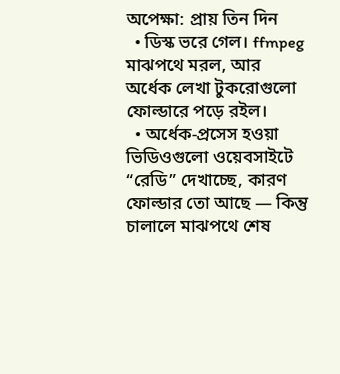অপেক্ষা: প্রায় তিন দিন
  • ডিস্ক ভরে গেল। ffmpeg মাঝপথে মরল, আর অর্ধেক লেখা টুকরোগুলো ফোল্ডারে পড়ে রইল।
  • অর্ধেক-প্রসেস হওয়া ভিডিওগুলো ওয়েবসাইটে “রেডি” দেখাচ্ছে, কারণ ফোল্ডার তো আছে — কিন্তু চালালে মাঝপথে শেষ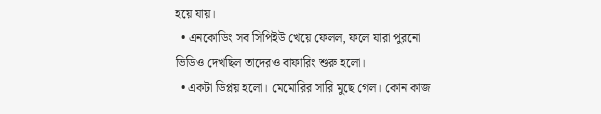হয়ে যায়।
  • এনকোডিং সব সিপিইউ খেয়ে ফেলল, ফলে যারা পুরনো ভিডিও দেখছিল তাদেরও বাফারিং শুরু হলো।
  • একটা ডিপ্লয় হলো। মেমোরির সারি মুছে গেল। কোন কাজ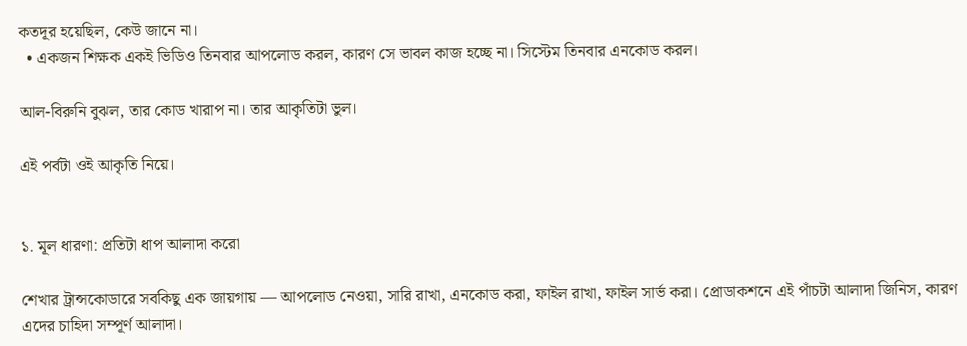কতদূর হয়েছিল, কেউ জানে না।
  • একজন শিক্ষক একই ভিডিও তিনবার আপলোড করল, কারণ সে ভাবল কাজ হচ্ছে না। সিস্টেম তিনবার এনকোড করল।

আল-বিরুনি বুঝল, তার কোড খারাপ না। তার আকৃতিটা ভুল।

এই পর্বটা ওই আকৃতি নিয়ে।


১. মূল ধারণা: প্রতিটা ধাপ আলাদা করো

শেখার ট্রান্সকোডারে সবকিছু এক জায়গায় — আপলোড নেওয়া, সারি রাখা, এনকোড করা, ফাইল রাখা, ফাইল সার্ভ করা। প্রোডাকশনে এই পাঁচটা আলাদা জিনিস, কারণ এদের চাহিদা সম্পূর্ণ আলাদা।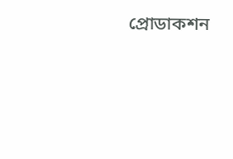প্রোডাকশন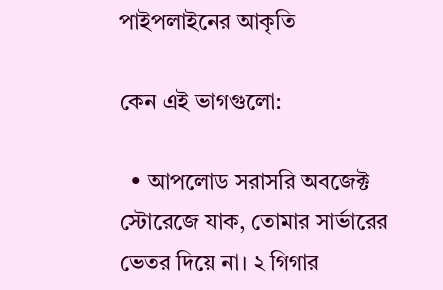পাইপলাইনের আকৃতি

কেন এই ভাগগুলো:

  • আপলোড সরাসরি অবজেক্ট স্টোরেজে যাক, তোমার সার্ভারের ভেতর দিয়ে না। ২ গিগার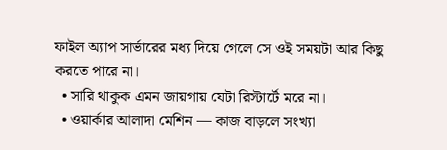ফাইল অ্যাপ সার্ভারের মধ্য দিয়ে গেলে সে ওই সময়টা আর কিছু করতে পারে না।
  • সারি থাকুক এমন জায়গায় যেটা রিস্টার্টে মরে না।
  • ওয়ার্কার আলাদা মেশিন — কাজ বাড়লে সংখ্যা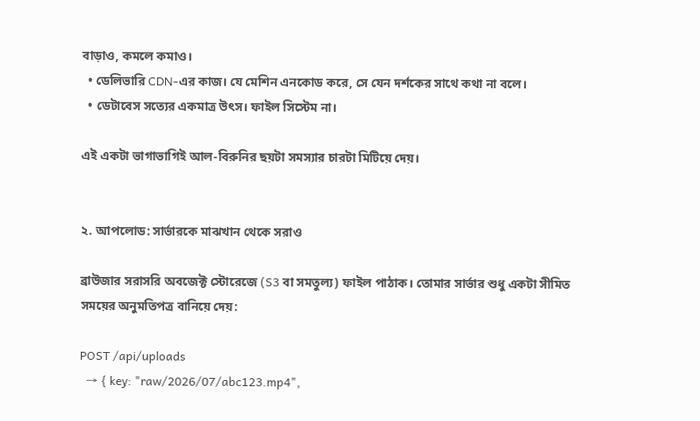বাড়াও, কমলে কমাও।
  • ডেলিভারি CDN-এর কাজ। যে মেশিন এনকোড করে, সে যেন দর্শকের সাথে কথা না বলে।
  • ডেটাবেস সত্যের একমাত্র উৎস। ফাইল সিস্টেম না।

এই একটা ভাগাভাগিই আল-বিরুনির ছয়টা সমস্যার চারটা মিটিয়ে দেয়।


২. আপলোড: সার্ভারকে মাঝখান থেকে সরাও

ব্রাউজার সরাসরি অবজেক্ট স্টোরেজে (S3 বা সমতুল্য) ফাইল পাঠাক। তোমার সার্ভার শুধু একটা সীমিত সময়ের অনুমতিপত্র বানিয়ে দেয়:

POST /api/uploads
  → { key: "raw/2026/07/abc123.mp4",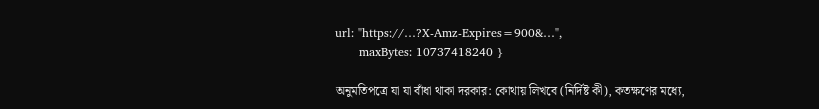url: "https://…?X-Amz-Expires=900&…",
      maxBytes: 10737418240 }

অনুমতিপত্রে যা যা বাঁধা থাকা দরকার: কোথায় লিখবে (নির্দিষ্ট কী), কতক্ষণের মধ্যে,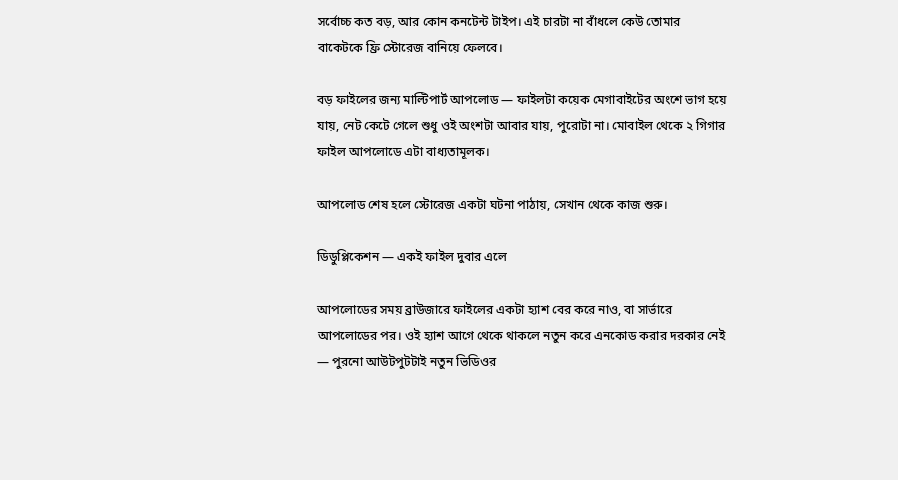সর্বোচ্চ কত বড়, আর কোন কনটেন্ট টাইপ। এই চারটা না বাঁধলে কেউ তোমার বাকেটকে ফ্রি স্টোরেজ বানিয়ে ফেলবে।

বড় ফাইলের জন্য মাল্টিপার্ট আপলোড — ফাইলটা কয়েক মেগাবাইটের অংশে ভাগ হয়ে যায়, নেট কেটে গেলে শুধু ওই অংশটা আবার যায়, পুরোটা না। মোবাইল থেকে ২ গিগার ফাইল আপলোডে এটা বাধ্যতামূলক।

আপলোড শেষ হলে স্টোরেজ একটা ঘটনা পাঠায়, সেখান থেকে কাজ শুরু।

ডিডুপ্লিকেশন — একই ফাইল দুবার এলে

আপলোডের সময় ব্রাউজারে ফাইলের একটা হ্যাশ বের করে নাও, বা সার্ভারে আপলোডের পর। ওই হ্যাশ আগে থেকে থাকলে নতুন করে এনকোড করার দরকার নেই — পুরনো আউটপুটটাই নতুন ভিডিওর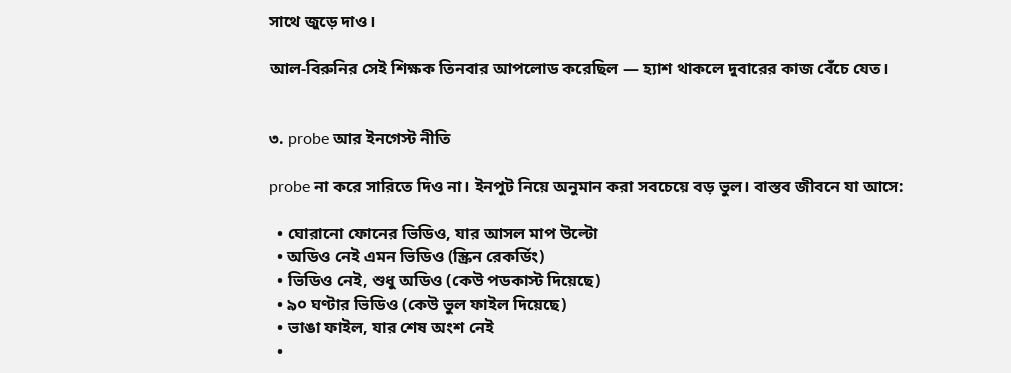সাথে জুড়ে দাও।

আল-বিরুনির সেই শিক্ষক তিনবার আপলোড করেছিল — হ্যাশ থাকলে দুবারের কাজ বেঁচে যেত।


৩. probe আর ইনগেস্ট নীতি

probe না করে সারিতে দিও না। ইনপুট নিয়ে অনুমান করা সবচেয়ে বড় ভুল। বাস্তব জীবনে যা আসে:

  • ঘোরানো ফোনের ভিডিও, যার আসল মাপ উল্টো
  • অডিও নেই এমন ভিডিও (স্ক্রিন রেকর্ডিং)
  • ভিডিও নেই, শুধু অডিও (কেউ পডকাস্ট দিয়েছে)
  • ৯০ ঘণ্টার ভিডিও (কেউ ভুল ফাইল দিয়েছে)
  • ভাঙা ফাইল, যার শেষ অংশ নেই
  •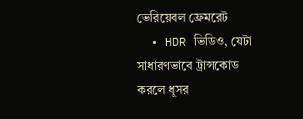ভেরিয়েবল ফ্রেমরেট
  • HDR ভিডিও, যেটা সাধারণভাবে ট্রান্সকোড করলে ধূসর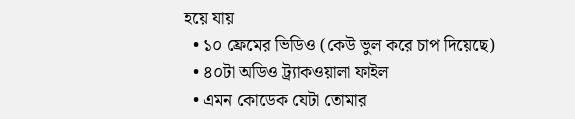হয়ে যায়
  • ১০ ফ্রেমের ভিডিও (কেউ ভুল করে চাপ দিয়েছে)
  • ৪০টা অডিও ট্র্যাকওয়ালা ফাইল
  • এমন কোডেক যেটা তোমার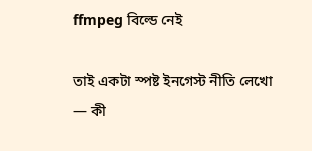ffmpeg বিল্ডে নেই

তাই একটা স্পষ্ট ইনগেস্ট নীতি লেখো — কী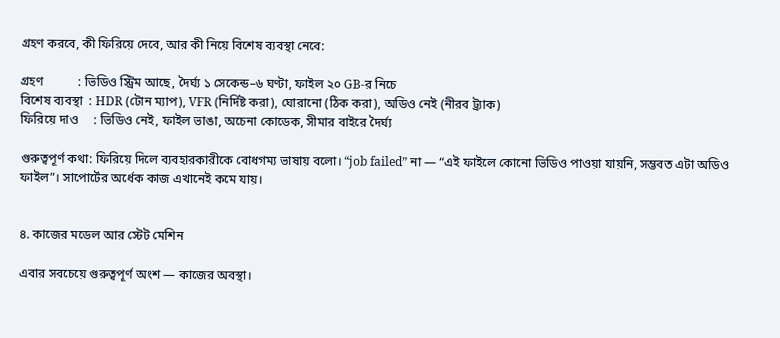গ্রহণ করবে, কী ফিরিয়ে দেবে, আর কী নিয়ে বিশেষ ব্যবস্থা নেবে:

গ্রহণ           : ভিডিও স্ট্রিম আছে, দৈর্ঘ্য ১ সেকেন্ড–৬ ঘণ্টা, ফাইল ২০ GB-র নিচে
বিশেষ ব্যবস্থা  : HDR (টোন ম্যাপ), VFR (নির্দিষ্ট করা), ঘোরানো (ঠিক করা), অডিও নেই (নীরব ট্র্যাক)
ফিরিয়ে দাও     : ভিডিও নেই, ফাইল ভাঙা, অচেনা কোডেক, সীমার বাইরে দৈর্ঘ্য

গুরুত্বপূর্ণ কথা: ফিরিয়ে দিলে ব্যবহারকারীকে বোধগম্য ভাষায় বলো। “job failed” না — “এই ফাইলে কোনো ভিডিও পাওয়া যায়নি, সম্ভবত এটা অডিও ফাইল”। সাপোর্টের অর্ধেক কাজ এখানেই কমে যায়।


৪. কাজের মডেল আর স্টেট মেশিন

এবার সবচেয়ে গুরুত্বপূর্ণ অংশ — কাজের অবস্থা।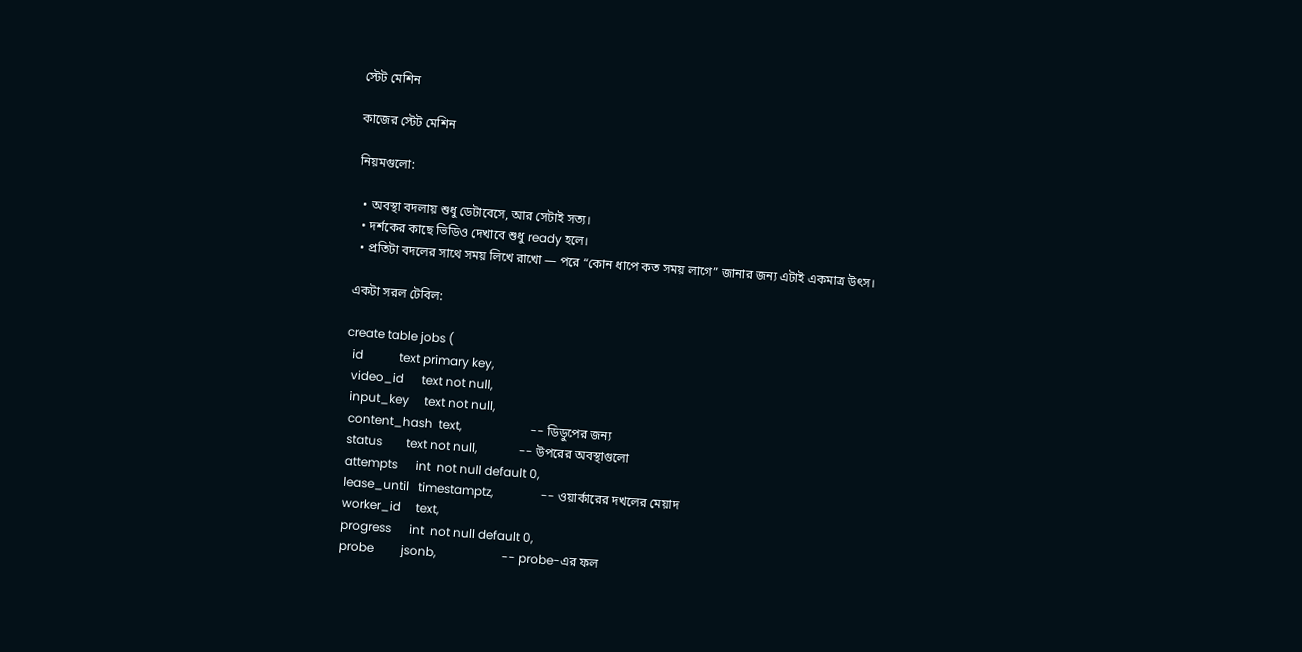স্টেট মেশিন

কাজের স্টেট মেশিন

নিয়মগুলো:

  • অবস্থা বদলায় শুধু ডেটাবেসে, আর সেটাই সত্য।
  • দর্শকের কাছে ভিডিও দেখাবে শুধু ready হলে।
  • প্রতিটা বদলের সাথে সময় লিখে রাখো — পরে “কোন ধাপে কত সময় লাগে” জানার জন্য এটাই একমাত্র উৎস।

একটা সরল টেবিল:

create table jobs (
  id            text primary key,
  video_id      text not null,
  input_key     text not null,
  content_hash  text,                       -- ডিডুপের জন্য
  status        text not null,              -- উপরের অবস্থাগুলো
  attempts      int  not null default 0,
  lease_until   timestamptz,                -- ওয়ার্কারের দখলের মেয়াদ
  worker_id     text,
  progress      int  not null default 0,
  probe         jsonb,                      -- probe-এর ফল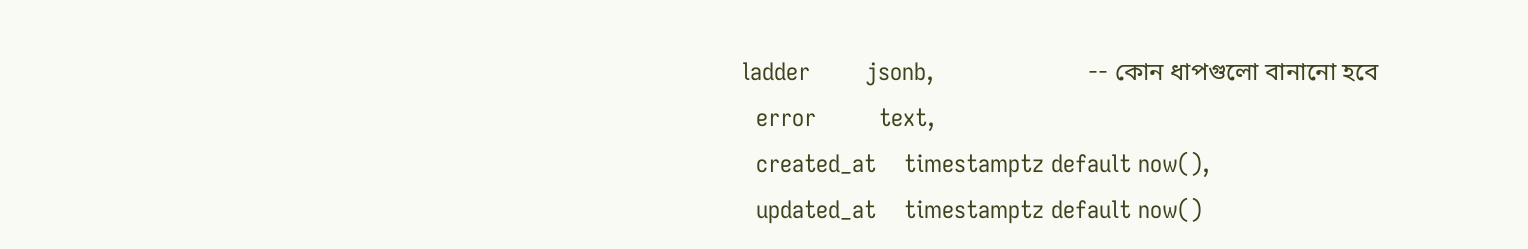ladder        jsonb,                      -- কোন ধাপগুলো বানানো হবে
  error         text,
  created_at    timestamptz default now(),
  updated_at    timestamptz default now()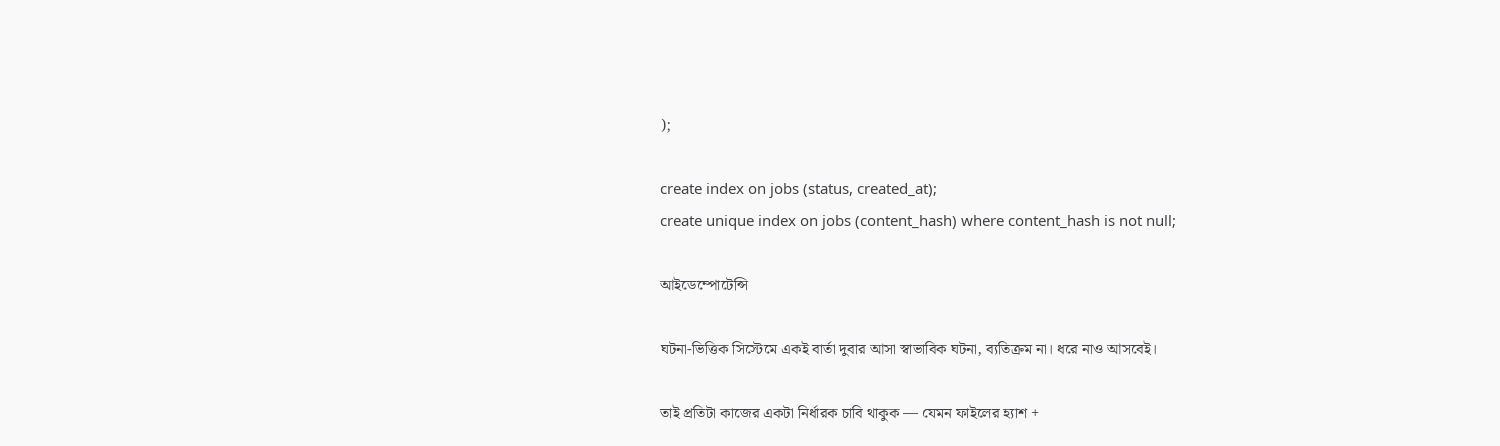);

create index on jobs (status, created_at);
create unique index on jobs (content_hash) where content_hash is not null;

আইডেম্পোটেন্সি

ঘটনা-ভিত্তিক সিস্টেমে একই বার্তা দুবার আসা স্বাভাবিক ঘটনা, ব্যতিক্রম না। ধরে নাও আসবেই।

তাই প্রতিটা কাজের একটা নির্ধারক চাবি থাকুক — যেমন ফাইলের হ্যাশ +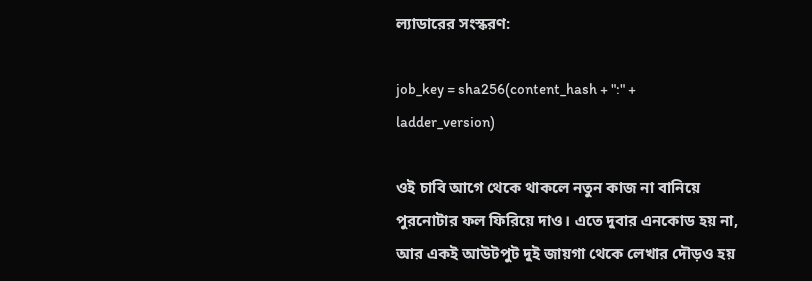ল্যাডারের সংস্করণ:

job_key = sha256(content_hash + ":" + ladder_version)

ওই চাবি আগে থেকে থাকলে নতুন কাজ না বানিয়ে পুরনোটার ফল ফিরিয়ে দাও। এতে দুবার এনকোড হয় না, আর একই আউটপুট দুই জায়গা থেকে লেখার দৌড়ও হয়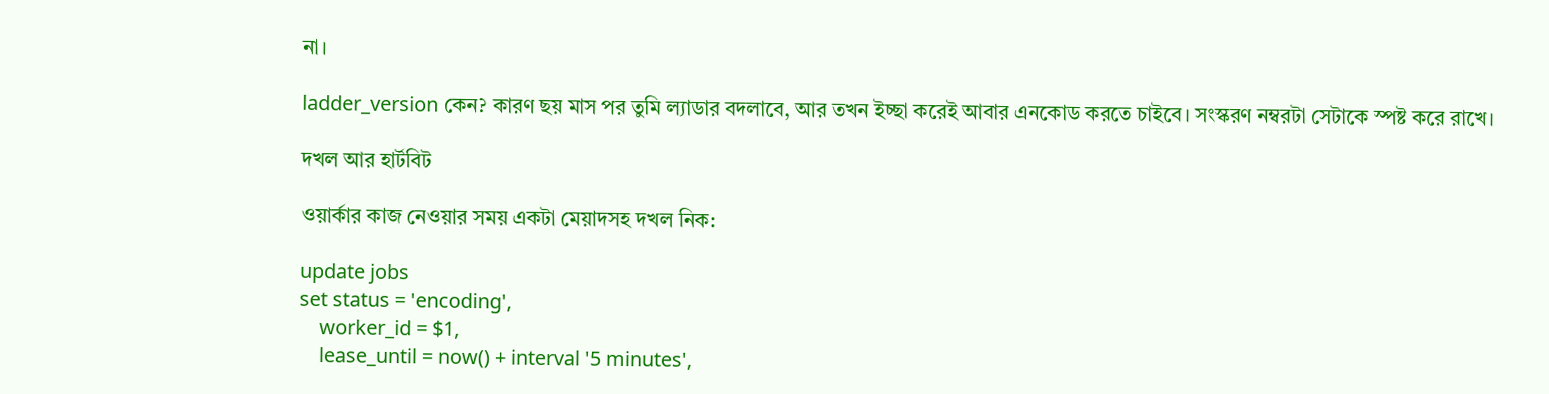না।

ladder_version কেন? কারণ ছয় মাস পর তুমি ল্যাডার বদলাবে, আর তখন ইচ্ছা করেই আবার এনকোড করতে চাইবে। সংস্করণ নম্বরটা সেটাকে স্পষ্ট করে রাখে।

দখল আর হার্টবিট

ওয়ার্কার কাজ নেওয়ার সময় একটা মেয়াদসহ দখল নিক:

update jobs
set status = 'encoding',
    worker_id = $1,
    lease_until = now() + interval '5 minutes',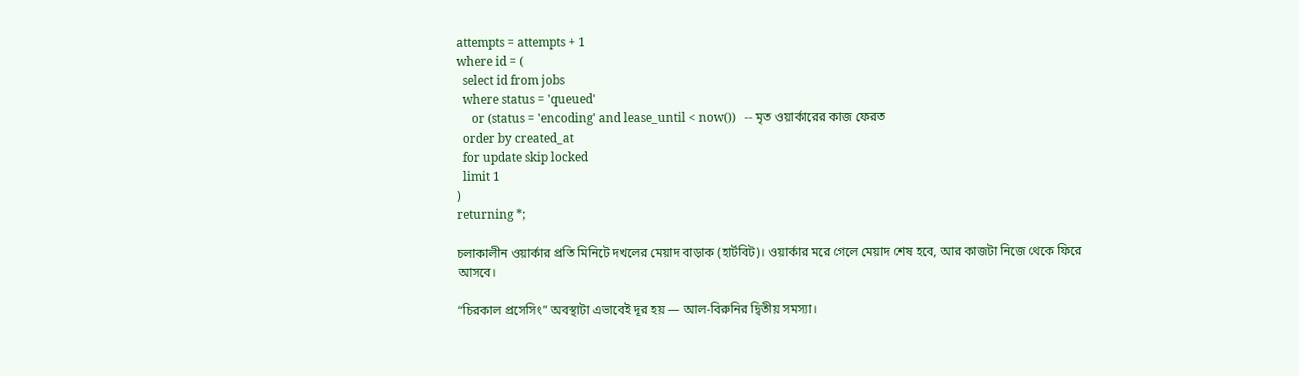attempts = attempts + 1
where id = (
  select id from jobs
  where status = 'queued'
     or (status = 'encoding' and lease_until < now())   -- মৃত ওয়ার্কারের কাজ ফেরত
  order by created_at
  for update skip locked
  limit 1
)
returning *;

চলাকালীন ওয়ার্কার প্রতি মিনিটে দখলের মেয়াদ বাড়াক (হার্টবিট)। ওয়ার্কার মরে গেলে মেয়াদ শেষ হবে, আর কাজটা নিজে থেকে ফিরে আসবে।

“চিরকাল প্রসেসিং” অবস্থাটা এভাবেই দূর হয় — আল-বিরুনির দ্বিতীয় সমস্যা।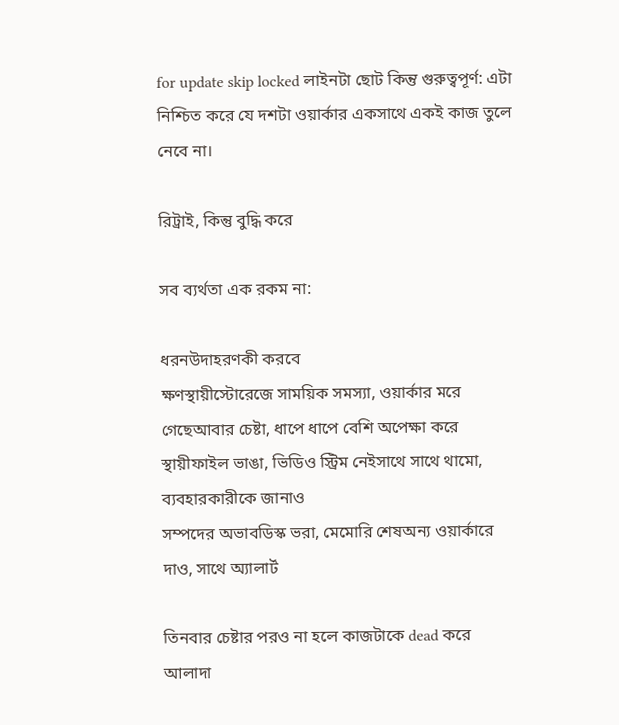for update skip locked লাইনটা ছোট কিন্তু গুরুত্বপূর্ণ: এটা নিশ্চিত করে যে দশটা ওয়ার্কার একসাথে একই কাজ তুলে নেবে না।

রিট্রাই, কিন্তু বুদ্ধি করে

সব ব্যর্থতা এক রকম না:

ধরনউদাহরণকী করবে
ক্ষণস্থায়ীস্টোরেজে সাময়িক সমস্যা, ওয়ার্কার মরে গেছেআবার চেষ্টা, ধাপে ধাপে বেশি অপেক্ষা করে
স্থায়ীফাইল ভাঙা, ভিডিও স্ট্রিম নেইসাথে সাথে থামো, ব্যবহারকারীকে জানাও
সম্পদের অভাবডিস্ক ভরা, মেমোরি শেষঅন্য ওয়ার্কারে দাও, সাথে অ্যালার্ট

তিনবার চেষ্টার পরও না হলে কাজটাকে dead করে আলাদা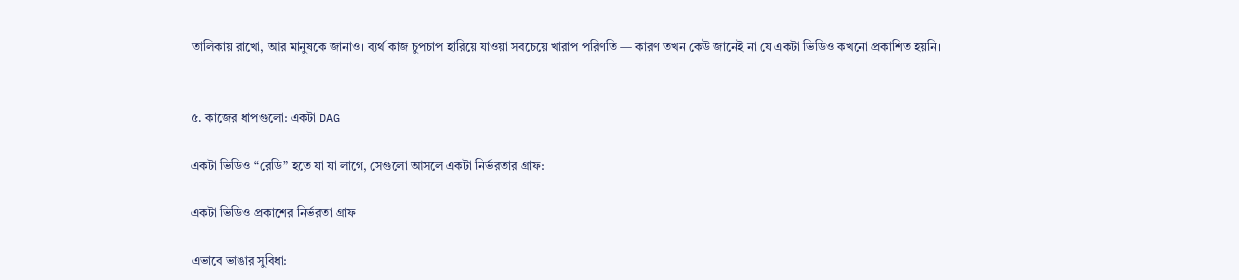তালিকায় রাখো, আর মানুষকে জানাও। ব্যর্থ কাজ চুপচাপ হারিয়ে যাওয়া সবচেয়ে খারাপ পরিণতি — কারণ তখন কেউ জানেই না যে একটা ভিডিও কখনো প্রকাশিত হয়নি।


৫. কাজের ধাপগুলো: একটা DAG

একটা ভিডিও “রেডি” হতে যা যা লাগে, সেগুলো আসলে একটা নির্ভরতার গ্রাফ:

একটা ভিডিও প্রকাশের নির্ভরতা গ্রাফ

এভাবে ভাঙার সুবিধা: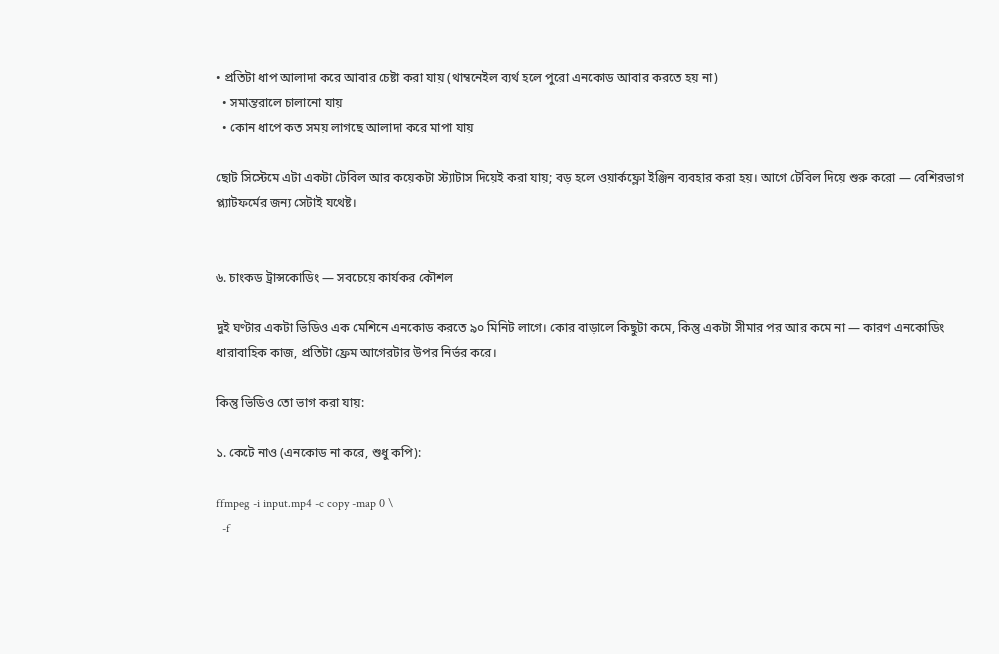• প্রতিটা ধাপ আলাদা করে আবার চেষ্টা করা যায় (থাম্বনেইল ব্যর্থ হলে পুরো এনকোড আবার করতে হয় না)
  • সমান্তরালে চালানো যায়
  • কোন ধাপে কত সময় লাগছে আলাদা করে মাপা যায়

ছোট সিস্টেমে এটা একটা টেবিল আর কয়েকটা স্ট্যাটাস দিয়েই করা যায়; বড় হলে ওয়ার্কফ্লো ইঞ্জিন ব্যবহার করা হয়। আগে টেবিল দিয়ে শুরু করো — বেশিরভাগ প্ল্যাটফর্মের জন্য সেটাই যথেষ্ট।


৬. চাংকড ট্রান্সকোডিং — সবচেয়ে কার্যকর কৌশল

দুই ঘণ্টার একটা ভিডিও এক মেশিনে এনকোড করতে ৯০ মিনিট লাগে। কোর বাড়ালে কিছুটা কমে, কিন্তু একটা সীমার পর আর কমে না — কারণ এনকোডিং ধারাবাহিক কাজ, প্রতিটা ফ্রেম আগেরটার উপর নির্ভর করে।

কিন্তু ভিডিও তো ভাগ করা যায়:

১. কেটে নাও (এনকোড না করে, শুধু কপি):

ffmpeg -i input.mp4 -c copy -map 0 \
  -f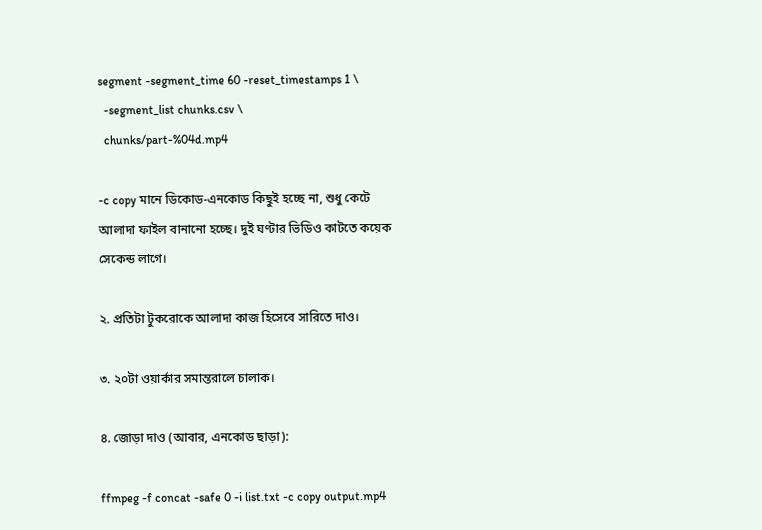segment -segment_time 60 -reset_timestamps 1 \
  -segment_list chunks.csv \
  chunks/part-%04d.mp4

-c copy মানে ডিকোড-এনকোড কিছুই হচ্ছে না, শুধু কেটে আলাদা ফাইল বানানো হচ্ছে। দুই ঘণ্টার ভিডিও কাটতে কয়েক সেকেন্ড লাগে।

২. প্রতিটা টুকরোকে আলাদা কাজ হিসেবে সারিতে দাও।

৩. ২০টা ওয়ার্কার সমান্তরালে চালাক।

৪. জোড়া দাও (আবার, এনকোড ছাড়া):

ffmpeg -f concat -safe 0 -i list.txt -c copy output.mp4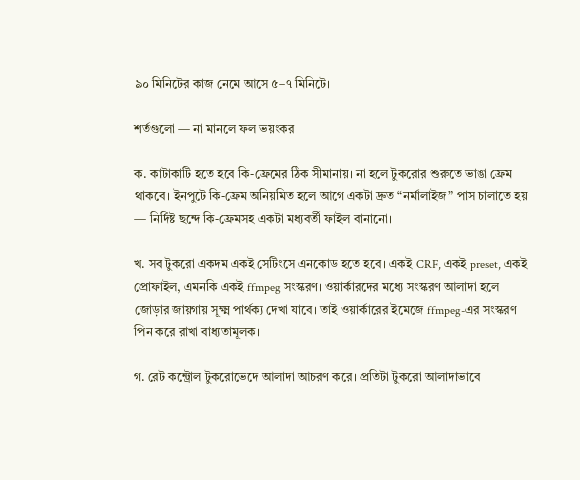৯০ মিনিটের কাজ নেমে আসে ৫–৭ মিনিটে।

শর্তগুলো — না মানলে ফল ভয়ংকর

ক. কাটাকাটি হতে হবে কি-ফ্রেমের ঠিক সীমানায়। না হলে টুকরোর শুরুতে ভাঙা ফ্রেম থাকবে। ইনপুটে কি-ফ্রেম অনিয়মিত হলে আগে একটা দ্রুত “নর্মালাইজ” পাস চালাতে হয় — নির্দিষ্ট ছন্দে কি-ফ্রেমসহ একটা মধ্যবর্তী ফাইল বানানো।

খ. সব টুকরো একদম একই সেটিংসে এনকোড হতে হবে। একই CRF, একই preset, একই প্রোফাইল, এমনকি একই ffmpeg সংস্করণ। ওয়ার্কারদের মধ্যে সংস্করণ আলাদা হলে জোড়ার জায়গায় সূক্ষ্ম পার্থক্য দেখা যাবে। তাই ওয়ার্কারের ইমেজে ffmpeg-এর সংস্করণ পিন করে রাখা বাধ্যতামূলক।

গ. রেট কন্ট্রোল টুকরোভেদে আলাদা আচরণ করে। প্রতিটা টুকরো আলাদাভাবে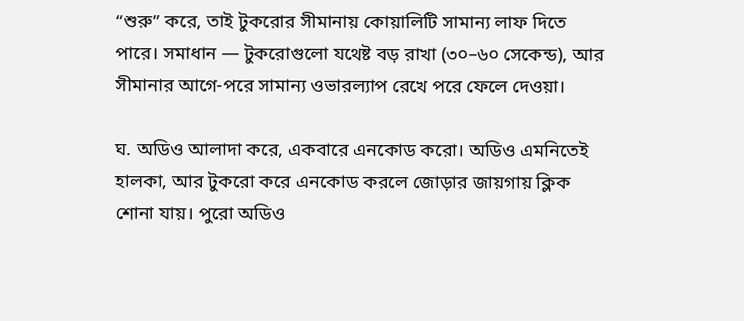“শুরু” করে, তাই টুকরোর সীমানায় কোয়ালিটি সামান্য লাফ দিতে পারে। সমাধান — টুকরোগুলো যথেষ্ট বড় রাখা (৩০–৬০ সেকেন্ড), আর সীমানার আগে-পরে সামান্য ওভারল্যাপ রেখে পরে ফেলে দেওয়া।

ঘ. অডিও আলাদা করে, একবারে এনকোড করো। অডিও এমনিতেই হালকা, আর টুকরো করে এনকোড করলে জোড়ার জায়গায় ক্লিক শোনা যায়। পুরো অডিও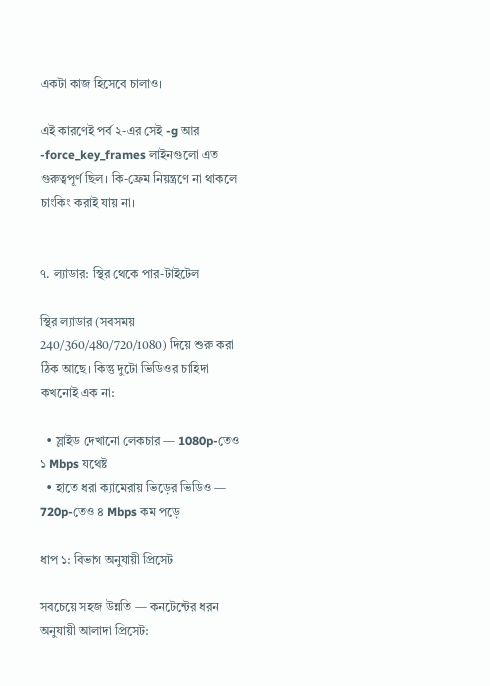একটা কাজ হিসেবে চালাও।

এই কারণেই পর্ব ২-এর সেই -g আর -force_key_frames লাইনগুলো এত গুরুত্বপূর্ণ ছিল। কি-ফ্রেম নিয়ন্ত্রণে না থাকলে চাংকিং করাই যায় না।


৭. ল্যাডার: স্থির থেকে পার-টাইটেল

স্থির ল্যাডার (সবসময় 240/360/480/720/1080) দিয়ে শুরু করা ঠিক আছে। কিন্তু দুটো ভিডিওর চাহিদা কখনোই এক না:

  • স্লাইড দেখানো লেকচার — 1080p-তেও ১ Mbps যথেষ্ট
  • হাতে ধরা ক্যামেরায় ভিড়ের ভিডিও — 720p-তেও ৪ Mbps কম পড়ে

ধাপ ১: বিভাগ অনুযায়ী প্রিসেট

সবচেয়ে সহজ উন্নতি — কনটেন্টের ধরন অনুযায়ী আলাদা প্রিসেট: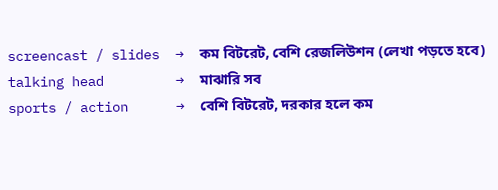screencast / slides  →  কম বিটরেট, বেশি রেজলিউশন (লেখা পড়তে হবে)
talking head         →  মাঝারি সব
sports / action      →  বেশি বিটরেট, দরকার হলে কম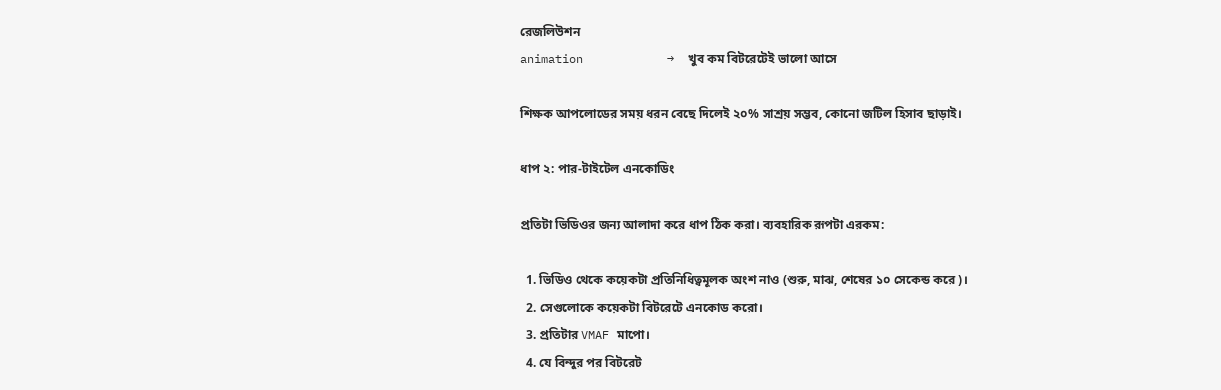রেজলিউশন
animation            →  খুব কম বিটরেটেই ভালো আসে

শিক্ষক আপলোডের সময় ধরন বেছে দিলেই ২০% সাশ্রয় সম্ভব, কোনো জটিল হিসাব ছাড়াই।

ধাপ ২: পার-টাইটেল এনকোডিং

প্রতিটা ভিডিওর জন্য আলাদা করে ধাপ ঠিক করা। ব্যবহারিক রূপটা এরকম:

  1. ভিডিও থেকে কয়েকটা প্রতিনিধিত্বমূলক অংশ নাও (শুরু, মাঝ, শেষের ১০ সেকেন্ড করে)।
  2. সেগুলোকে কয়েকটা বিটরেটে এনকোড করো।
  3. প্রতিটার VMAF মাপো।
  4. যে বিন্দুর পর বিটরেট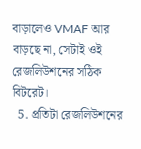বাড়ালেও VMAF আর বাড়ছে না, সেটাই ওই রেজলিউশনের সঠিক বিটরেট।
  5. প্রতিটা রেজলিউশনের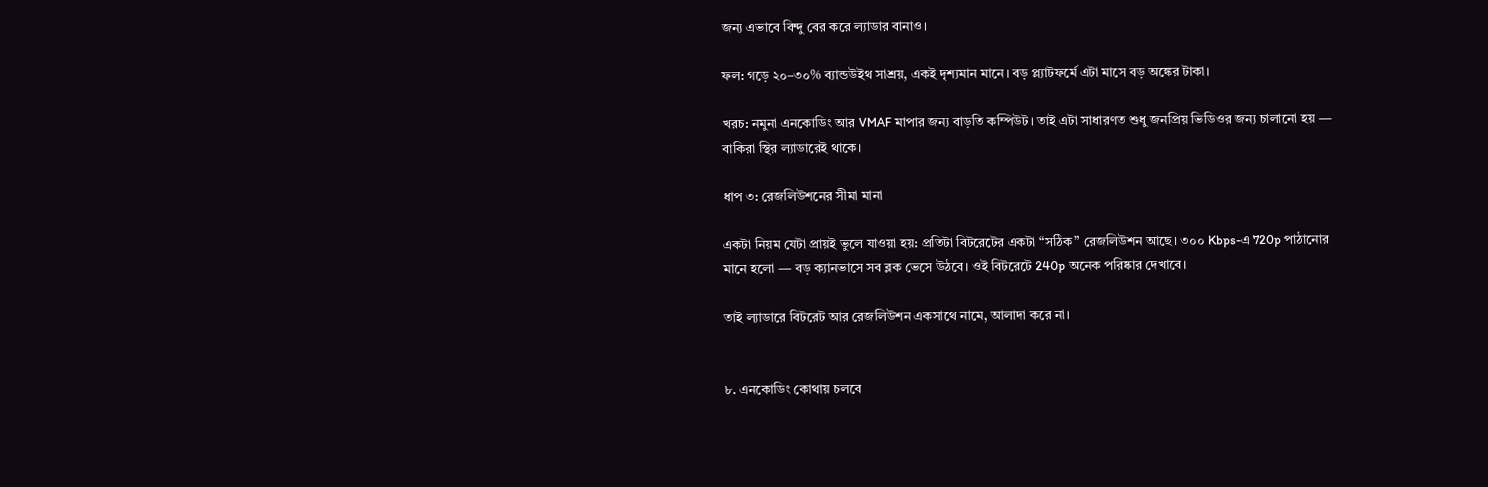জন্য এভাবে বিন্দু বের করে ল্যাডার বানাও।

ফল: গড়ে ২০–৩০% ব্যান্ডউইথ সাশ্রয়, একই দৃশ্যমান মানে। বড় প্ল্যাটফর্মে এটা মাসে বড় অঙ্কের টাকা।

খরচ: নমুনা এনকোডিং আর VMAF মাপার জন্য বাড়তি কম্পিউট। তাই এটা সাধারণত শুধু জনপ্রিয় ভিডিওর জন্য চালানো হয় — বাকিরা স্থির ল্যাডারেই থাকে।

ধাপ ৩: রেজলিউশনের সীমা মানা

একটা নিয়ম যেটা প্রায়ই ভুলে যাওয়া হয়: প্রতিটা বিটরেটের একটা “সঠিক” রেজলিউশন আছে। ৩০০ Kbps-এ 720p পাঠানোর মানে হলো — বড় ক্যানভাসে সব ব্লক ভেসে উঠবে। ওই বিটরেটে 240p অনেক পরিষ্কার দেখাবে।

তাই ল্যাডারে বিটরেট আর রেজলিউশন একসাথে নামে, আলাদা করে না।


৮. এনকোডিং কোথায় চলবে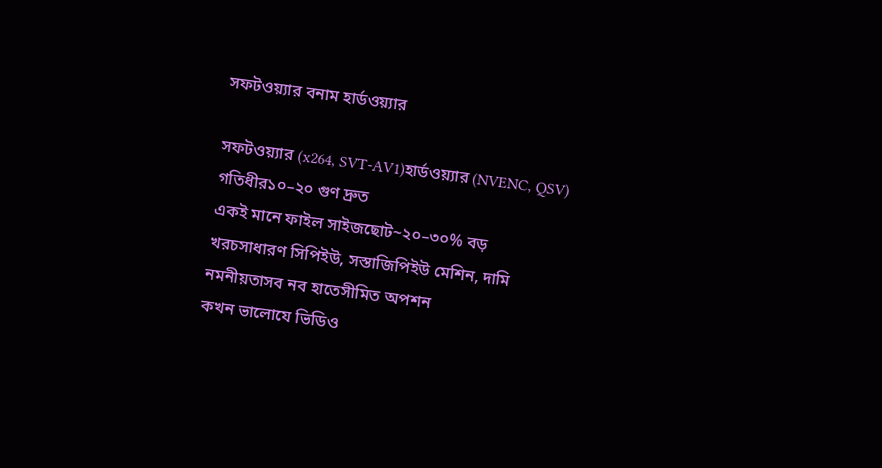সফটওয়্যার বনাম হার্ডওয়্যার

সফটওয়্যার (x264, SVT-AV1)হার্ডওয়্যার (NVENC, QSV)
গতিধীর১০–২০ গুণ দ্রুত
একই মানে ফাইল সাইজছোট~২০–৩০% বড়
খরচসাধারণ সিপিইউ, সস্তাজিপিইউ মেশিন, দামি
নমনীয়তাসব নব হাতেসীমিত অপশন
কখন ভালোযে ভিডিও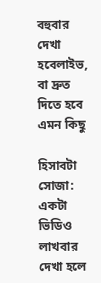বহুবার দেখা হবেলাইভ, বা দ্রুত দিতে হবে এমন কিছু

হিসাবটা সোজা: একটা ভিডিও লাখবার দেখা হলে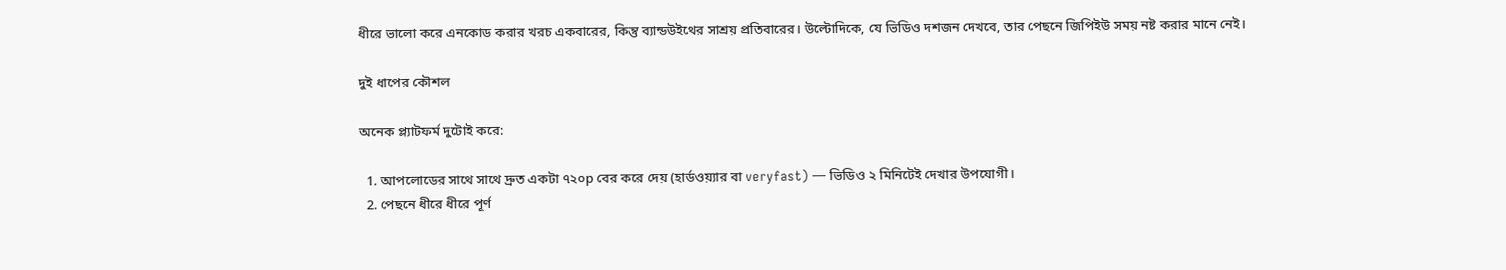ধীরে ভালো করে এনকোড করার খরচ একবারের, কিন্তু ব্যান্ডউইথের সাশ্রয় প্রতিবারের। উল্টোদিকে, যে ভিডিও দশজন দেখবে, তার পেছনে জিপিইউ সময় নষ্ট করার মানে নেই।

দুই ধাপের কৌশল

অনেক প্ল্যাটফর্ম দুটোই করে:

  1. আপলোডের সাথে সাথে দ্রুত একটা ৭২০p বের করে দেয় (হার্ডওয়্যার বা veryfast) — ভিডিও ২ মিনিটেই দেখার উপযোগী।
  2. পেছনে ধীরে ধীরে পূর্ণ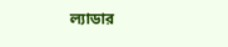ল্যাডার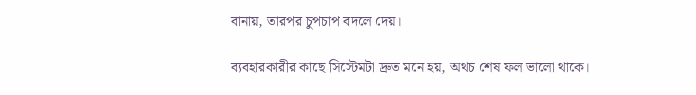বানায়, তারপর চুপচাপ বদলে দেয়।

ব্যবহারকারীর কাছে সিস্টেমটা দ্রুত মনে হয়, অথচ শেষ ফল ভালো থাকে।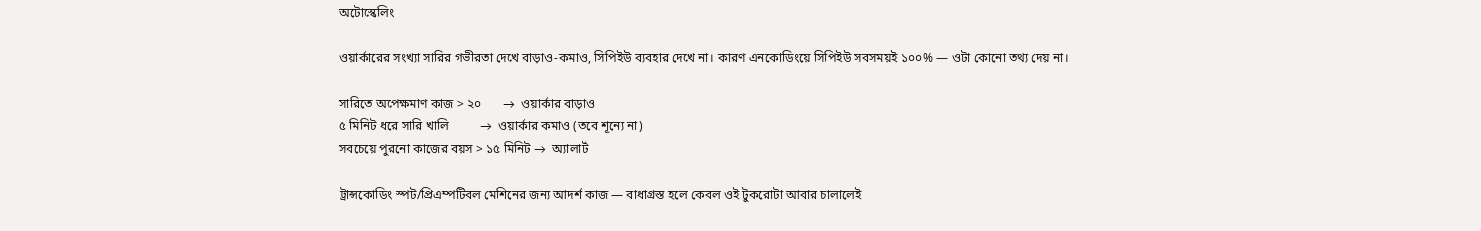অটোস্কেলিং

ওয়ার্কারের সংখ্যা সারির গভীরতা দেখে বাড়াও-কমাও, সিপিইউ ব্যবহার দেখে না। কারণ এনকোডিংয়ে সিপিইউ সবসময়ই ১০০% — ওটা কোনো তথ্য দেয় না।

সারিতে অপেক্ষমাণ কাজ > ২০       →  ওয়ার্কার বাড়াও
৫ মিনিট ধরে সারি খালি          →  ওয়ার্কার কমাও (তবে শূন্যে না)
সবচেয়ে পুরনো কাজের বয়স > ১৫ মিনিট →  অ্যালার্ট

ট্রান্সকোডিং স্পট/প্রিএম্পটিবল মেশিনের জন্য আদর্শ কাজ — বাধাগ্রস্ত হলে কেবল ওই টুকরোটা আবার চালালেই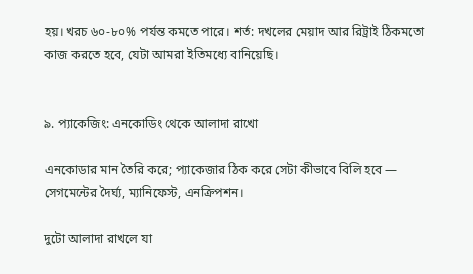হয়। খরচ ৬০-৮০% পর্যন্ত কমতে পারে। শর্ত: দখলের মেয়াদ আর রিট্রাই ঠিকমতো কাজ করতে হবে, যেটা আমরা ইতিমধ্যে বানিয়েছি।


৯. প্যাকেজিং: এনকোডিং থেকে আলাদা রাখো

এনকোডার মান তৈরি করে; প্যাকেজার ঠিক করে সেটা কীভাবে বিলি হবে — সেগমেন্টের দৈর্ঘ্য, ম্যানিফেস্ট, এনক্রিপশন।

দুটো আলাদা রাখলে যা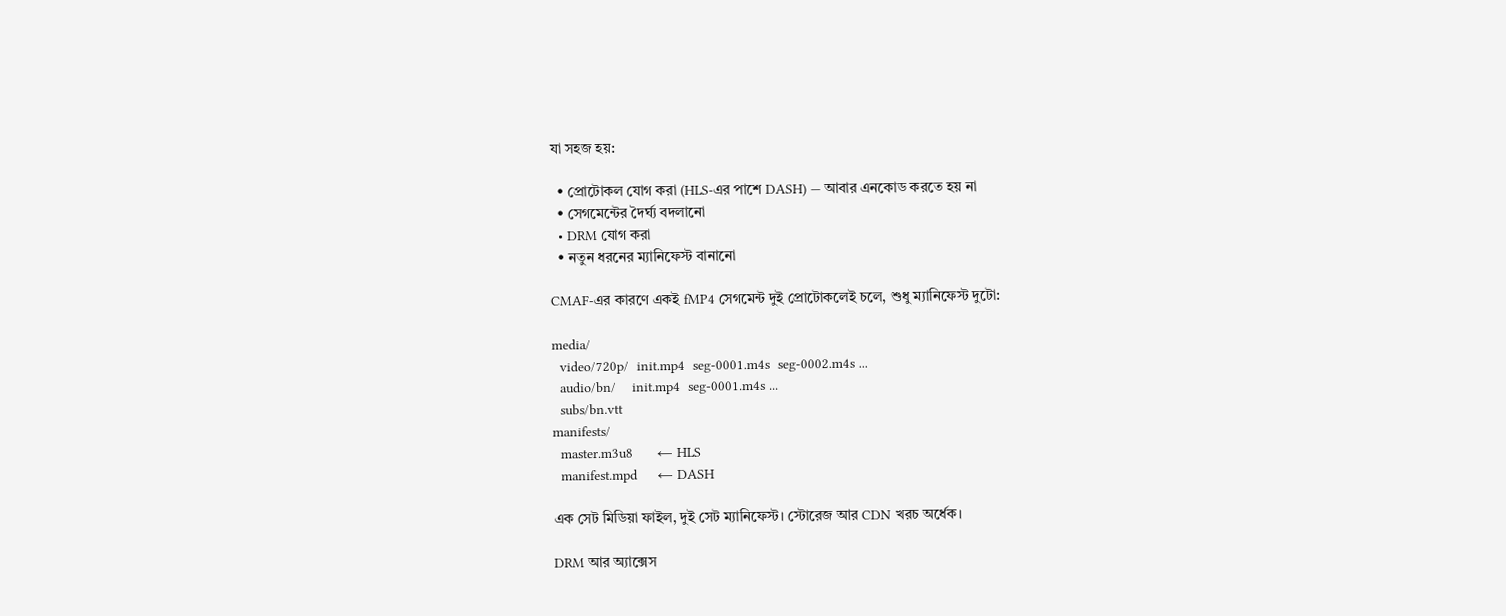যা সহজ হয়:

  • প্রোটোকল যোগ করা (HLS-এর পাশে DASH) — আবার এনকোড করতে হয় না
  • সেগমেন্টের দৈর্ঘ্য বদলানো
  • DRM যোগ করা
  • নতুন ধরনের ম্যানিফেস্ট বানানো

CMAF-এর কারণে একই fMP4 সেগমেন্ট দুই প্রোটোকলেই চলে, শুধু ম্যানিফেস্ট দুটো:

media/
  video/720p/  init.mp4  seg-0001.m4s  seg-0002.m4s ...
  audio/bn/    init.mp4  seg-0001.m4s ...
  subs/bn.vtt
manifests/
  master.m3u8      ← HLS
  manifest.mpd     ← DASH

এক সেট মিডিয়া ফাইল, দুই সেট ম্যানিফেস্ট। স্টোরেজ আর CDN খরচ অর্ধেক।

DRM আর অ্যাক্সেস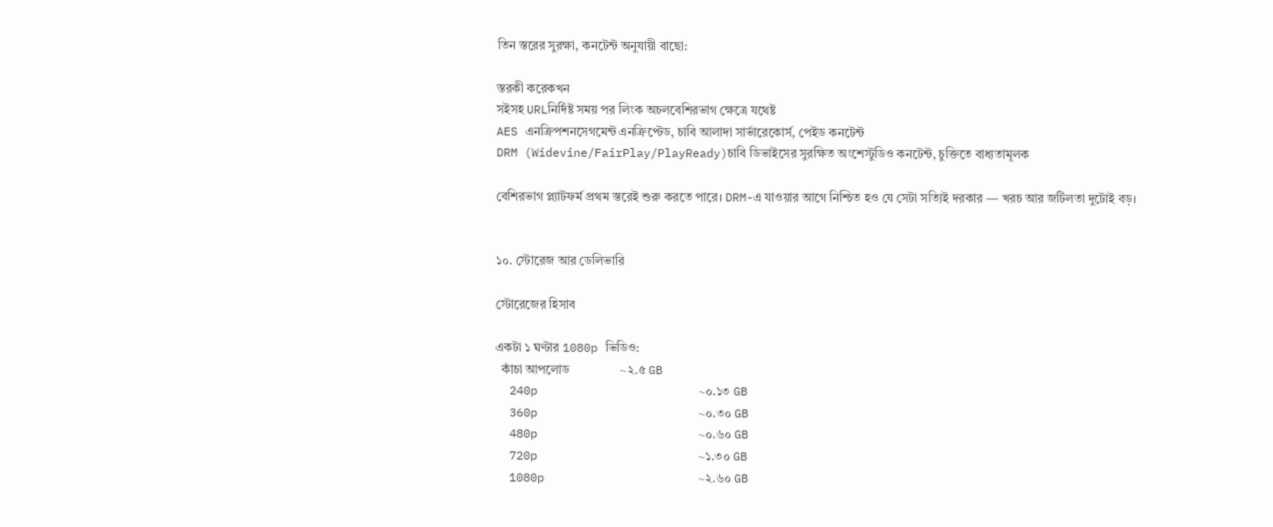তিন স্তরের সুরক্ষা, কনটেন্ট অনুযায়ী বাছো:

স্তরকী করেকখন
সইসহ URLনির্দিষ্ট সময় পর লিংক অচলবেশিরভাগ ক্ষেত্রে যথেষ্ট
AES এনক্রিপশনসেগমেন্ট এনক্রিপ্টেড, চাবি আলাদা সার্ভারেকোর্স, পেইড কনটেন্ট
DRM (Widevine/FairPlay/PlayReady)চাবি ডিভাইসের সুরক্ষিত অংশেস্টুডিও কনটেন্ট, চুক্তিতে বাধ্যতামূলক

বেশিরভাগ প্ল্যাটফর্ম প্রথম স্তরেই শুরু করতে পারে। DRM-এ যাওয়ার আগে নিশ্চিত হও যে সেটা সত্যিই দরকার — খরচ আর জটিলতা দুটোই বড়।


১০. স্টোরেজ আর ডেলিভারি

স্টোরেজের হিসাব

একটা ১ ঘণ্টার 1080p ভিডিও:
  কাঁচা আপলোড                ~২.৫ GB
  240p                       ~০.১৩ GB
  360p                       ~০.৩০ GB
  480p                       ~০.৬০ GB
  720p                       ~১.৩০ GB
  1080p                      ~২.৬০ GB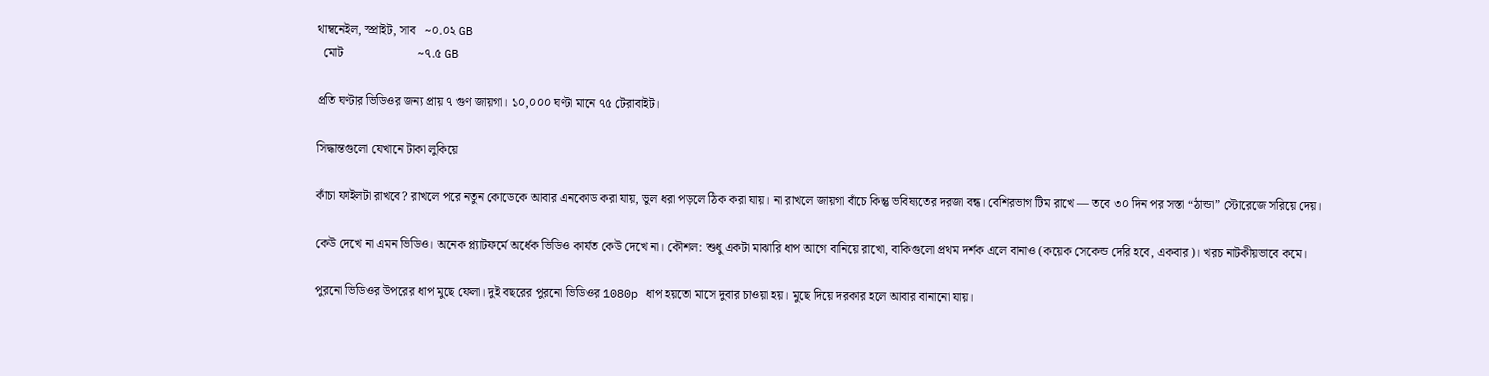থাম্বনেইল, স্প্রাইট, সাব   ~০.০২ GB
  মোট                        ~৭.৫ GB

প্রতি ঘণ্টার ভিডিওর জন্য প্রায় ৭ গুণ জায়গা। ১০,০০০ ঘণ্টা মানে ৭৫ টেরাবাইট।

সিদ্ধান্তগুলো যেখানে টাকা লুকিয়ে

কাঁচা ফাইলটা রাখবে? রাখলে পরে নতুন কোডেকে আবার এনকোড করা যায়, ভুল ধরা পড়লে ঠিক করা যায়। না রাখলে জায়গা বাঁচে কিন্তু ভবিষ্যতের দরজা বন্ধ। বেশিরভাগ টিম রাখে — তবে ৩০ দিন পর সস্তা “ঠান্ডা” স্টোরেজে সরিয়ে দেয়।

কেউ দেখে না এমন ভিডিও। অনেক প্ল্যাটফর্মে অর্ধেক ভিডিও কার্যত কেউ দেখে না। কৌশল: শুধু একটা মাঝারি ধাপ আগে বানিয়ে রাখো, বাকিগুলো প্রথম দর্শক এলে বানাও (কয়েক সেকেন্ড দেরি হবে, একবার)। খরচ নাটকীয়ভাবে কমে।

পুরনো ভিডিওর উপরের ধাপ মুছে ফেলা। দুই বছরের পুরনো ভিডিওর 1080p ধাপ হয়তো মাসে দুবার চাওয়া হয়। মুছে দিয়ে দরকার হলে আবার বানানো যায়।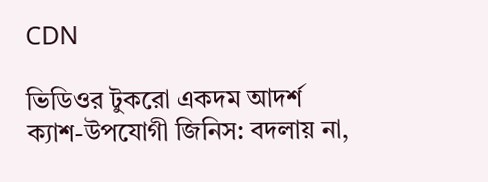CDN

ভিডিওর টুকরো একদম আদর্শ ক্যাশ-উপযোগী জিনিস: বদলায় না,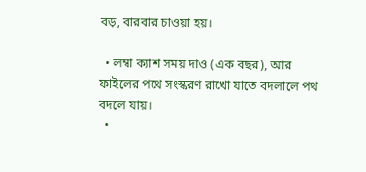বড়, বারবার চাওয়া হয়।

  • লম্বা ক্যাশ সময় দাও (এক বছর), আর ফাইলের পথে সংস্করণ রাখো যাতে বদলালে পথ বদলে যায়।
  •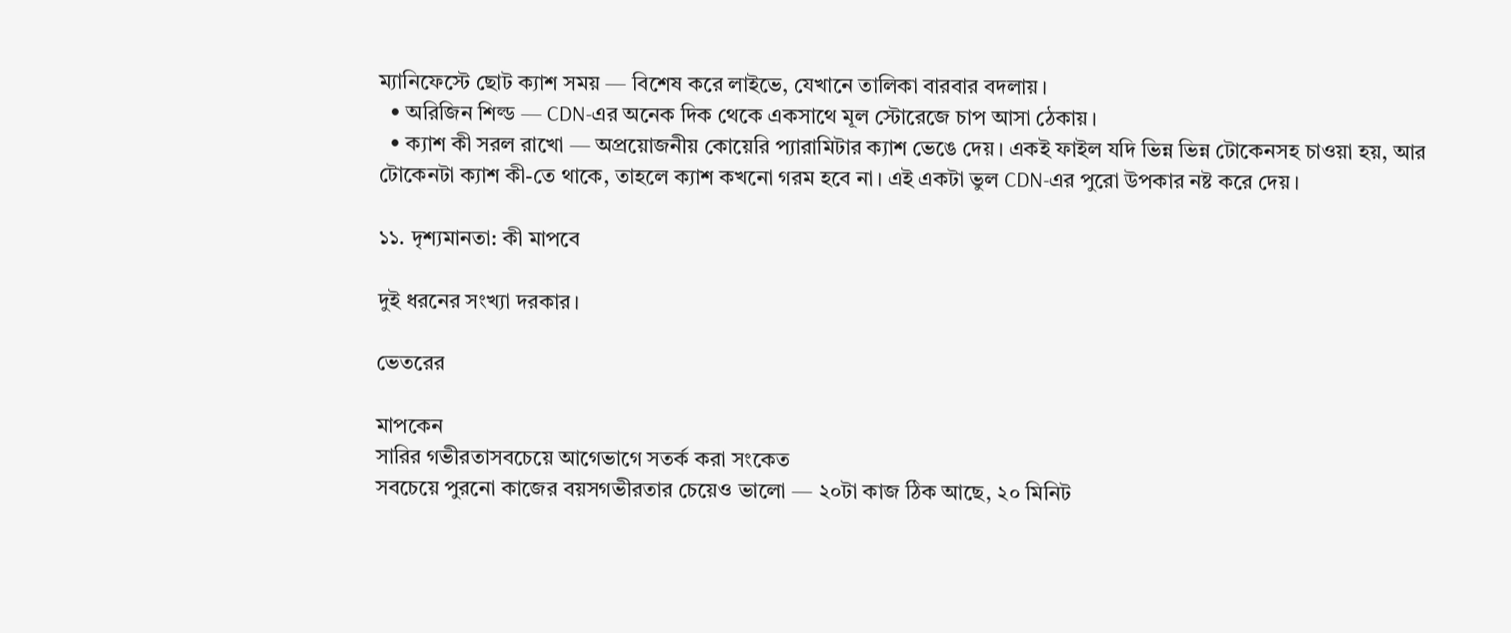ম্যানিফেস্টে ছোট ক্যাশ সময় — বিশেষ করে লাইভে, যেখানে তালিকা বারবার বদলায়।
  • অরিজিন শিল্ড — CDN-এর অনেক দিক থেকে একসাথে মূল স্টোরেজে চাপ আসা ঠেকায়।
  • ক্যাশ কী সরল রাখো — অপ্রয়োজনীয় কোয়েরি প্যারামিটার ক্যাশ ভেঙে দেয়। একই ফাইল যদি ভিন্ন ভিন্ন টোকেনসহ চাওয়া হয়, আর টোকেনটা ক্যাশ কী-তে থাকে, তাহলে ক্যাশ কখনো গরম হবে না। এই একটা ভুল CDN-এর পুরো উপকার নষ্ট করে দেয়।

১১. দৃশ্যমানতা: কী মাপবে

দুই ধরনের সংখ্যা দরকার।

ভেতরের

মাপকেন
সারির গভীরতাসবচেয়ে আগেভাগে সতর্ক করা সংকেত
সবচেয়ে পুরনো কাজের বয়সগভীরতার চেয়েও ভালো — ২০টা কাজ ঠিক আছে, ২০ মিনিট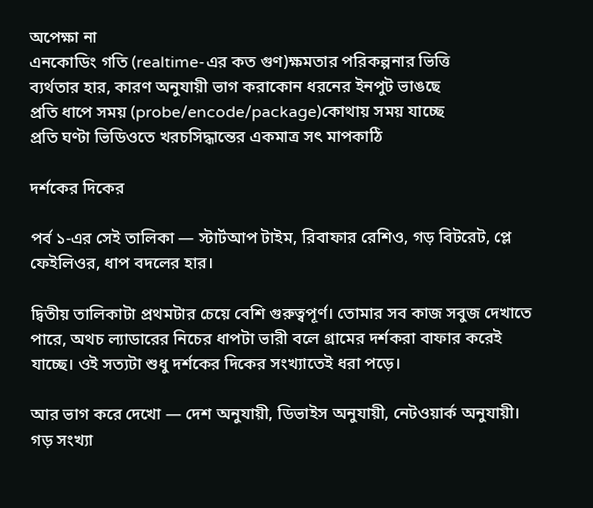অপেক্ষা না
এনকোডিং গতি (realtime-এর কত গুণ)ক্ষমতার পরিকল্পনার ভিত্তি
ব্যর্থতার হার, কারণ অনুযায়ী ভাগ করাকোন ধরনের ইনপুট ভাঙছে
প্রতি ধাপে সময় (probe/encode/package)কোথায় সময় যাচ্ছে
প্রতি ঘণ্টা ভিডিওতে খরচসিদ্ধান্তের একমাত্র সৎ মাপকাঠি

দর্শকের দিকের

পর্ব ১-এর সেই তালিকা — স্টার্টআপ টাইম, রিবাফার রেশিও, গড় বিটরেট, প্লে ফেইলিওর, ধাপ বদলের হার।

দ্বিতীয় তালিকাটা প্রথমটার চেয়ে বেশি গুরুত্বপূর্ণ। তোমার সব কাজ সবুজ দেখাতে পারে, অথচ ল্যাডারের নিচের ধাপটা ভারী বলে গ্রামের দর্শকরা বাফার করেই যাচ্ছে। ওই সত্যটা শুধু দর্শকের দিকের সংখ্যাতেই ধরা পড়ে।

আর ভাগ করে দেখো — দেশ অনুযায়ী, ডিভাইস অনুযায়ী, নেটওয়ার্ক অনুযায়ী। গড় সংখ্যা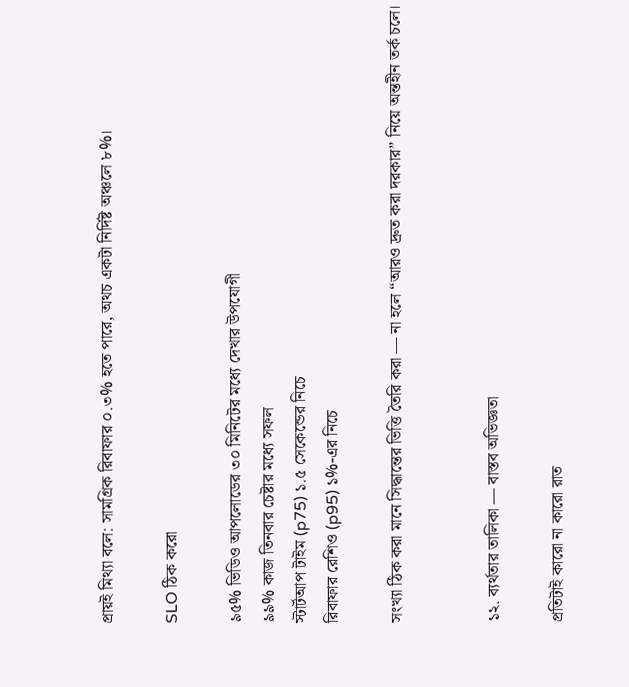প্রায়ই মিথ্যা বলে: সামগ্রিক রিবাফার ০.৩% হতে পারে, অথচ একটা নির্দিষ্ট অঞ্চলে ৮%।

SLO ঠিক করো

৯৫% ভিডিও আপলোডের ৩০ মিনিটের মধ্যে দেখার উপযোগী
৯৯% কাজ তিনবার চেষ্টার মধ্যে সফল
স্টার্টআপ টাইম (p75) ১.৫ সেকেন্ডের নিচে
রিবাফার রেশিও (p95) ১%-এর নিচে

সংখ্যা ঠিক করা মানে সিদ্ধান্তের ভিত্তি তৈরি করা — না হলে “আরও দ্রুত করা দরকার” নিয়ে অন্তহীন তর্ক চলে।


১২. ব্যর্থতার তালিকা — বাস্তব অভিজ্ঞতা

প্রতিটাই কারো না কারো রাত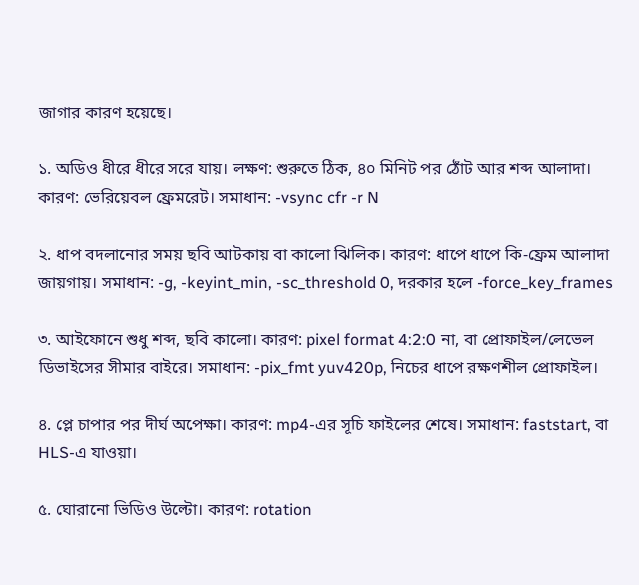জাগার কারণ হয়েছে।

১. অডিও ধীরে ধীরে সরে যায়। লক্ষণ: শুরুতে ঠিক, ৪০ মিনিট পর ঠোঁট আর শব্দ আলাদা। কারণ: ভেরিয়েবল ফ্রেমরেট। সমাধান: -vsync cfr -r N

২. ধাপ বদলানোর সময় ছবি আটকায় বা কালো ঝিলিক। কারণ: ধাপে ধাপে কি-ফ্রেম আলাদা জায়গায়। সমাধান: -g, -keyint_min, -sc_threshold 0, দরকার হলে -force_key_frames

৩. আইফোনে শুধু শব্দ, ছবি কালো। কারণ: pixel format 4:2:0 না, বা প্রোফাইল/লেভেল ডিভাইসের সীমার বাইরে। সমাধান: -pix_fmt yuv420p, নিচের ধাপে রক্ষণশীল প্রোফাইল।

৪. প্লে চাপার পর দীর্ঘ অপেক্ষা। কারণ: mp4-এর সূচি ফাইলের শেষে। সমাধান: faststart, বা HLS-এ যাওয়া।

৫. ঘোরানো ভিডিও উল্টো। কারণ: rotation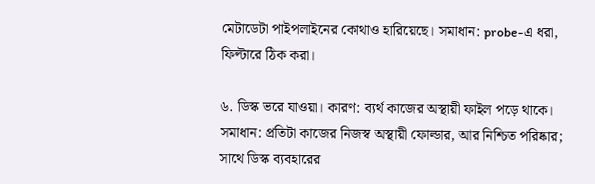মেটাডেটা পাইপলাইনের কোথাও হারিয়েছে। সমাধান: probe-এ ধরা, ফিল্টারে ঠিক করা।

৬. ডিস্ক ভরে যাওয়া। কারণ: ব্যর্থ কাজের অস্থায়ী ফাইল পড়ে থাকে। সমাধান: প্রতিটা কাজের নিজস্ব অস্থায়ী ফোল্ডার, আর নিশ্চিত পরিষ্কার; সাথে ডিস্ক ব্যবহারের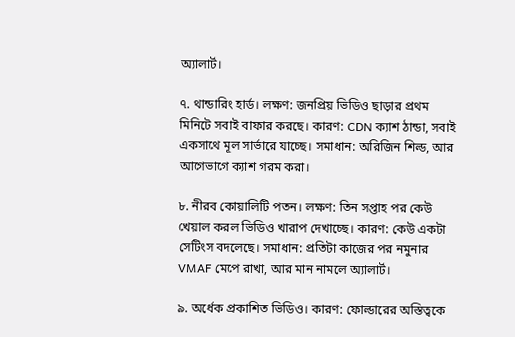অ্যালার্ট।

৭. থান্ডারিং হার্ড। লক্ষণ: জনপ্রিয় ভিডিও ছাড়ার প্রথম মিনিটে সবাই বাফার করছে। কারণ: CDN ক্যাশ ঠান্ডা, সবাই একসাথে মূল সার্ভারে যাচ্ছে। সমাধান: অরিজিন শিল্ড, আর আগেভাগে ক্যাশ গরম করা।

৮. নীরব কোয়ালিটি পতন। লক্ষণ: তিন সপ্তাহ পর কেউ খেয়াল করল ভিডিও খারাপ দেখাচ্ছে। কারণ: কেউ একটা সেটিংস বদলেছে। সমাধান: প্রতিটা কাজের পর নমুনার VMAF মেপে রাখা, আর মান নামলে অ্যালার্ট।

৯. অর্ধেক প্রকাশিত ভিডিও। কারণ: ফোল্ডারের অস্তিত্বকে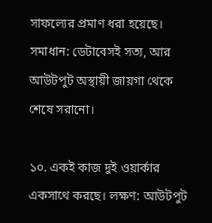সাফল্যের প্রমাণ ধরা হয়েছে। সমাধান: ডেটাবেসই সত্য, আর আউটপুট অস্থায়ী জায়গা থেকে শেষে সরানো।

১০. একই কাজ দুই ওয়ার্কার একসাথে করছে। লক্ষণ: আউটপুট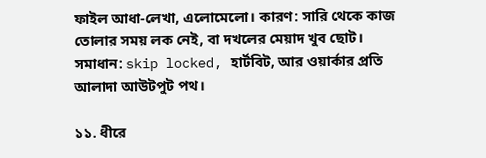ফাইল আধা-লেখা, এলোমেলো। কারণ: সারি থেকে কাজ তোলার সময় লক নেই, বা দখলের মেয়াদ খুব ছোট। সমাধান: skip locked, হার্টবিট, আর ওয়ার্কার প্রতি আলাদা আউটপুট পথ।

১১. ধীরে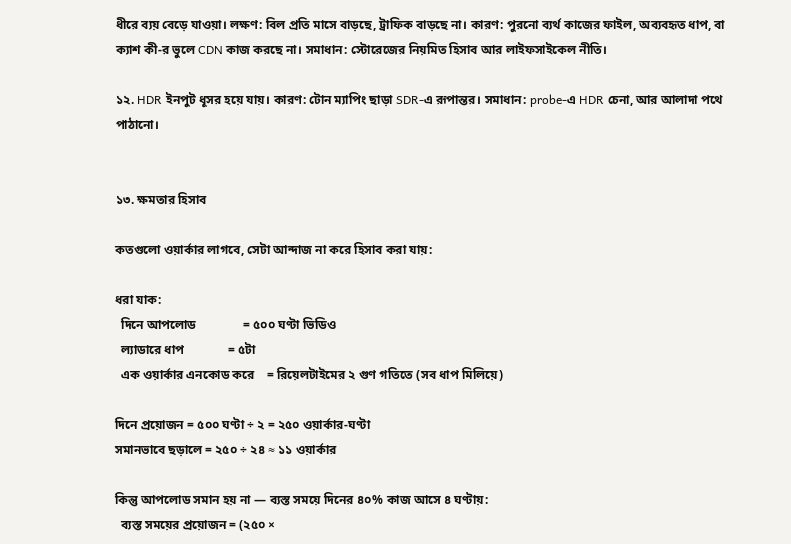ধীরে ব্যয় বেড়ে যাওয়া। লক্ষণ: বিল প্রতি মাসে বাড়ছে, ট্রাফিক বাড়ছে না। কারণ: পুরনো ব্যর্থ কাজের ফাইল, অব্যবহৃত ধাপ, বা ক্যাশ কী-র ভুলে CDN কাজ করছে না। সমাধান: স্টোরেজের নিয়মিত হিসাব আর লাইফসাইকেল নীতি।

১২. HDR ইনপুট ধূসর হয়ে যায়। কারণ: টোন ম্যাপিং ছাড়া SDR-এ রূপান্তর। সমাধান: probe-এ HDR চেনা, আর আলাদা পথে পাঠানো।


১৩. ক্ষমতার হিসাব

কতগুলো ওয়ার্কার লাগবে, সেটা আন্দাজ না করে হিসাব করা যায়:

ধরা যাক:
  দিনে আপলোড               = ৫০০ ঘণ্টা ভিডিও
  ল্যাডারে ধাপ              = ৫টা
  এক ওয়ার্কার এনকোড করে    = রিয়েলটাইমের ২ গুণ গতিতে (সব ধাপ মিলিয়ে)

দিনে প্রয়োজন = ৫০০ ঘণ্টা ÷ ২ = ২৫০ ওয়ার্কার-ঘণ্টা
সমানভাবে ছড়ালে = ২৫০ ÷ ২৪ ≈ ১১ ওয়ার্কার

কিন্তু আপলোড সমান হয় না — ব্যস্ত সময়ে দিনের ৪০% কাজ আসে ৪ ঘণ্টায়:
  ব্যস্ত সময়ের প্রয়োজন = (২৫০ ×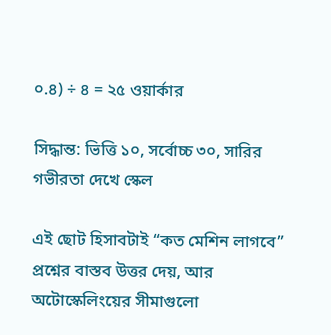০.৪) ÷ ৪ = ২৫ ওয়ার্কার

সিদ্ধান্ত: ভিত্তি ১০, সর্বোচ্চ ৩০, সারির গভীরতা দেখে স্কেল

এই ছোট হিসাবটাই “কত মেশিন লাগবে” প্রশ্নের বাস্তব উত্তর দেয়, আর অটোস্কেলিংয়ের সীমাগুলো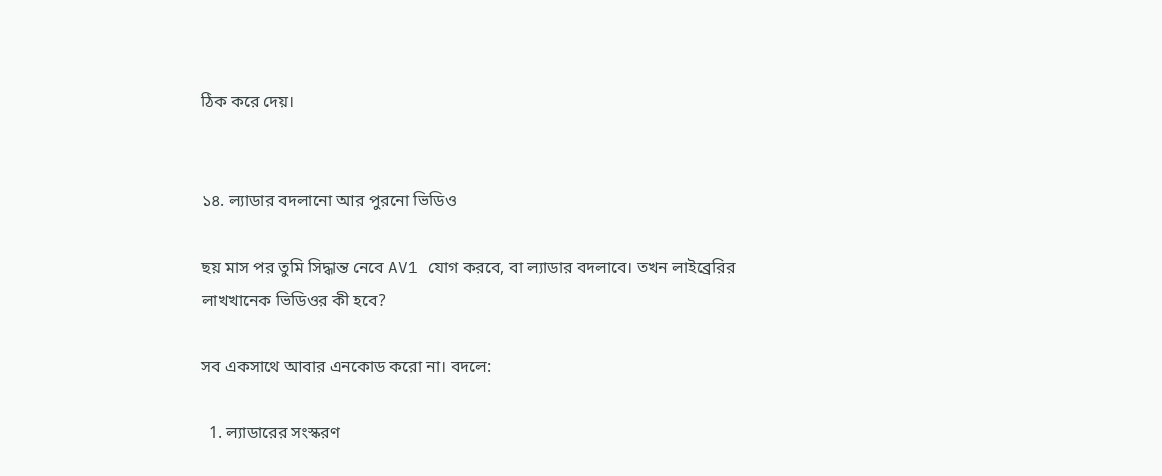ঠিক করে দেয়।


১৪. ল্যাডার বদলানো আর পুরনো ভিডিও

ছয় মাস পর তুমি সিদ্ধান্ত নেবে AV1 যোগ করবে, বা ল্যাডার বদলাবে। তখন লাইব্রেরির লাখখানেক ভিডিওর কী হবে?

সব একসাথে আবার এনকোড করো না। বদলে:

  1. ল্যাডারের সংস্করণ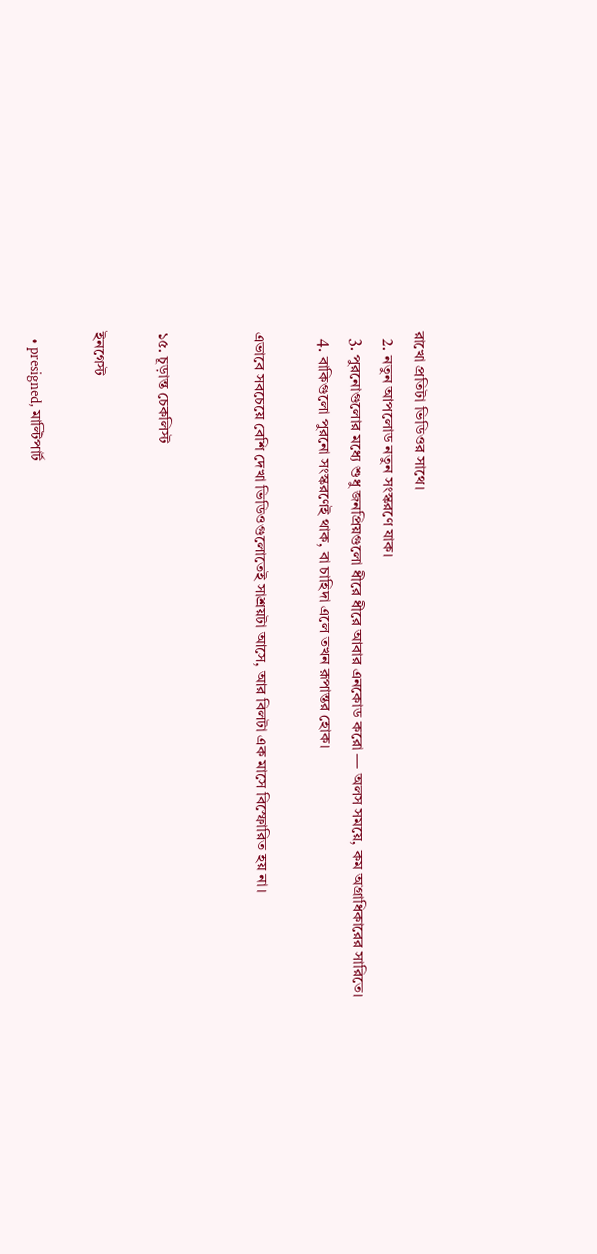রাখো প্রতিটা ভিডিওর সাথে।
  2. নতুন আপলোড নতুন সংস্করণে যাক।
  3. পুরনোগুলোর মধ্যে শুধু জনপ্রিয়গুলো ধীরে ধীরে আবার এনকোড করো — অলস সময়ে, কম অগ্রাধিকারের সারিতে।
  4. বাকিগুলো পুরনো সংস্করণেই থাক, বা চাহিদা এলে তখন রূপান্তর হোক।

এভাবে সবচেয়ে বেশি দেখা ভিডিওগুলোতেই সাশ্রয়টা আসে, আর বিলটা এক মাসে বিস্ফোরিত হয় না।


১৫. চূড়ান্ত চেকলিস্ট

ইনগেস্ট

  • presigned, মাল্টিপার্ট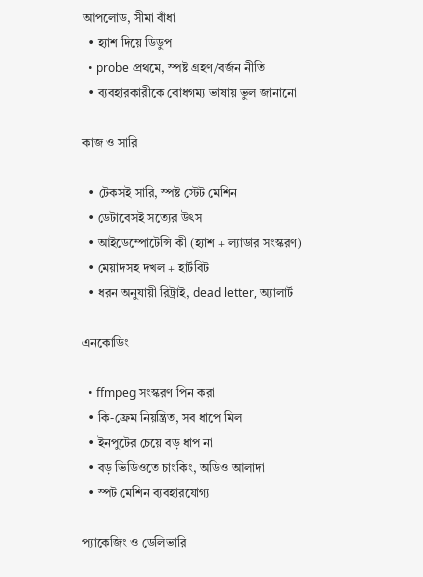আপলোড, সীমা বাঁধা
  • হ্যাশ দিয়ে ডিডুপ
  • probe প্রথমে, স্পষ্ট গ্রহণ/বর্জন নীতি
  • ব্যবহারকারীকে বোধগম্য ভাষায় ভুল জানানো

কাজ ও সারি

  • টেকসই সারি, স্পষ্ট স্টেট মেশিন
  • ডেটাবেসই সত্যের উৎস
  • আইডেম্পোটেন্সি কী (হ্যাশ + ল্যাডার সংস্করণ)
  • মেয়াদসহ দখল + হার্টবিট
  • ধরন অনুযায়ী রিট্রাই, dead letter, অ্যালার্ট

এনকোডিং

  • ffmpeg সংস্করণ পিন করা
  • কি-ফ্রেম নিয়ন্ত্রিত, সব ধাপে মিল
  • ইনপুটের চেয়ে বড় ধাপ না
  • বড় ভিডিওতে চাংকিং, অডিও আলাদা
  • স্পট মেশিন ব্যবহারযোগ্য

প্যাকেজিং ও ডেলিভারি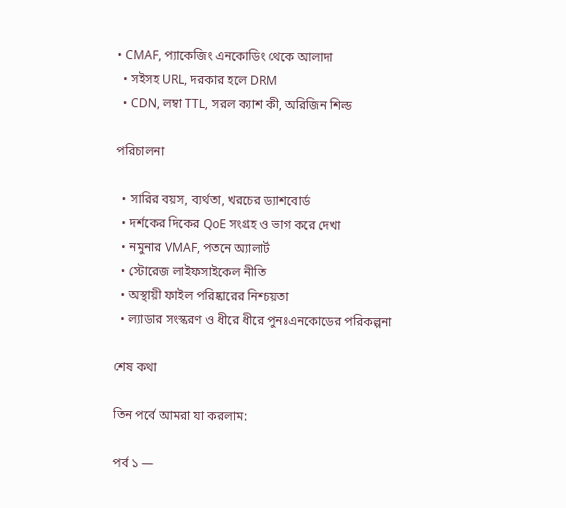• CMAF, প্যাকেজিং এনকোডিং থেকে আলাদা
  • সইসহ URL, দরকার হলে DRM
  • CDN, লম্বা TTL, সরল ক্যাশ কী, অরিজিন শিল্ড

পরিচালনা

  • সারির বয়স, ব্যর্থতা, খরচের ড্যাশবোর্ড
  • দর্শকের দিকের QoE সংগ্রহ ও ভাগ করে দেখা
  • নমুনার VMAF, পতনে অ্যালার্ট
  • স্টোরেজ লাইফসাইকেল নীতি
  • অস্থায়ী ফাইল পরিষ্কারের নিশ্চয়তা
  • ল্যাডার সংস্করণ ও ধীরে ধীরে পুনঃএনকোডের পরিকল্পনা

শেষ কথা

তিন পর্বে আমরা যা করলাম:

পর্ব ১ —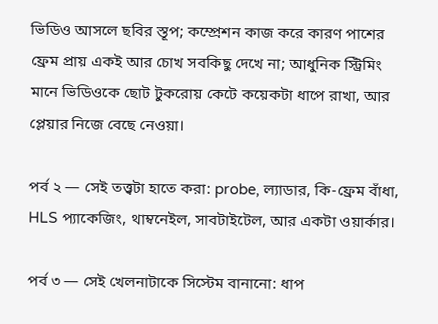ভিডিও আসলে ছবির স্তূপ; কম্প্রেশন কাজ করে কারণ পাশের ফ্রেম প্রায় একই আর চোখ সবকিছু দেখে না; আধুনিক স্ট্রিমিং মানে ভিডিওকে ছোট টুকরোয় কেটে কয়েকটা ধাপে রাখা, আর প্লেয়ার নিজে বেছে নেওয়া।

পর্ব ২ — সেই তত্ত্বটা হাতে করা: probe, ল্যাডার, কি-ফ্রেম বাঁধা, HLS প্যাকেজিং, থাম্বনেইল, সাবটাইটেল, আর একটা ওয়ার্কার।

পর্ব ৩ — সেই খেলনাটাকে সিস্টেম বানানো: ধাপ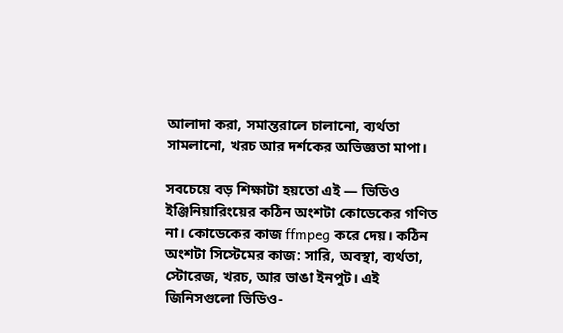আলাদা করা, সমান্তরালে চালানো, ব্যর্থতা সামলানো, খরচ আর দর্শকের অভিজ্ঞতা মাপা।

সবচেয়ে বড় শিক্ষাটা হয়তো এই — ভিডিও ইঞ্জিনিয়ারিংয়ের কঠিন অংশটা কোডেকের গণিত না। কোডেকের কাজ ffmpeg করে দেয়। কঠিন অংশটা সিস্টেমের কাজ: সারি, অবস্থা, ব্যর্থতা, স্টোরেজ, খরচ, আর ভাঙা ইনপুট। এই জিনিসগুলো ভিডিও-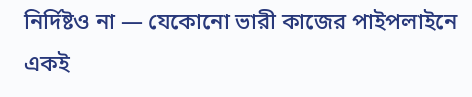নির্দিষ্টও না — যেকোনো ভারী কাজের পাইপলাইনে একই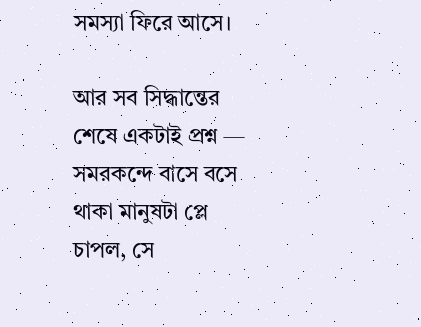সমস্যা ফিরে আসে।

আর সব সিদ্ধান্তের শেষে একটাই প্রশ্ন — সমরকন্দে বাসে বসে থাকা মানুষটা প্লে চাপল, সে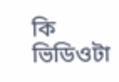কি ভিডিওটা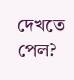দেখতে পেল?